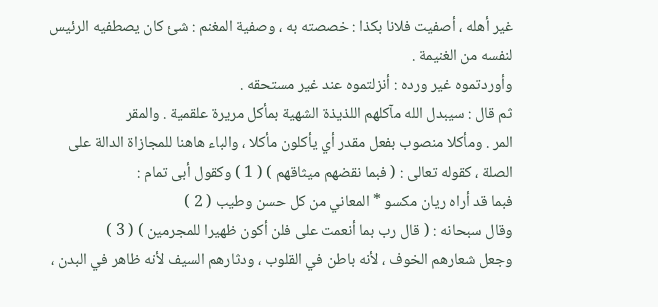غير أهله ، أصفيت فلانا بكذا : خصصته به ، وصفية المغنم : شئ كان يصطفيه الرئيس
لنفسه من الغنيمة .
وأوردتموه غير ورده : أنزلتموه عند غير مستحقه .
ثم قال : سيبدل الله مآكلهم اللذيذة الشهية بمأكل مريرة علقمية . والمقر
المر . ومأكلا منصوب بفعل مقدر أي يأكلون مأكلا ، والباء هاهنا للمجازاة الدالة على
الصلة ، كقوله تعالى : ( فبما نقضهم ميثاقهم ) ( 1 ) وكقول أبى تمام :
فبما قد أراه ريان مكسو * المعاني من كل حسن وطيب ( 2 )
وقال سبحانه : ( قال رب بما أنعمت على فلن أكون ظهيرا للمجرمين ) ( 3 )
وجعل شعارهم الخوف ، لأنه باطن في القلوب ، ودثارهم السيف لأنه ظاهر في البدن ،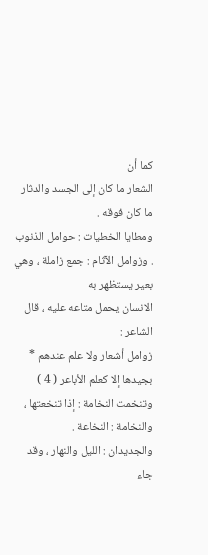كما أن
الشعار ما كان إلى الجسد والدثار ما كان فوقه .
ومطايا الخطيات : حوامل الذنوب . وزوامل الآثام : جمع زاملة ، وهي بعير يستظهر به
الانسان يحمل متاعه عليه ، قال الشاعر :
زوامل أشعار ولا علم عندهم * بجيدها إلا كعلم الأباعر ( 4 )
وتنخمت النخامة : إذا تنخعتها ، والنخامة : النخاعة .
والجديدان : الليل والنهار ، وقد جاء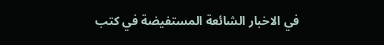في الاخبار الشائعة المستفيضة في كتب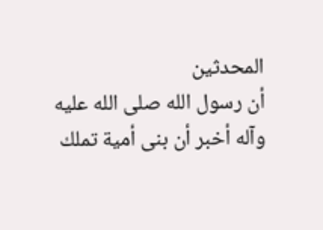المحدثين
أن رسول الله صلى الله عليه وآله أخبر أن بنى أمية تملك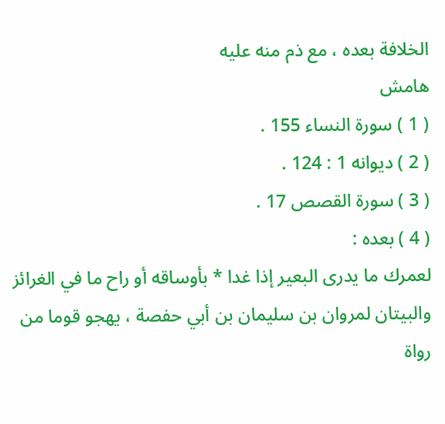الخلافة بعده ، مع ذم منه عليه
هامش
( 1 ) سورة النساء 155 .
( 2 ) ديوانه 1 : 124 .
( 3 ) سورة القصص 17 .
( 4 ) بعده :
لعمرك ما يدرى البعير إذا غدا * بأوساقه أو راح ما في الغرائز
والبيتان لمروان بن سليمان بن أبي حفصة ، يهجو قوما من رواة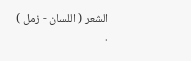الشعر ( اللسان - زمل ) .